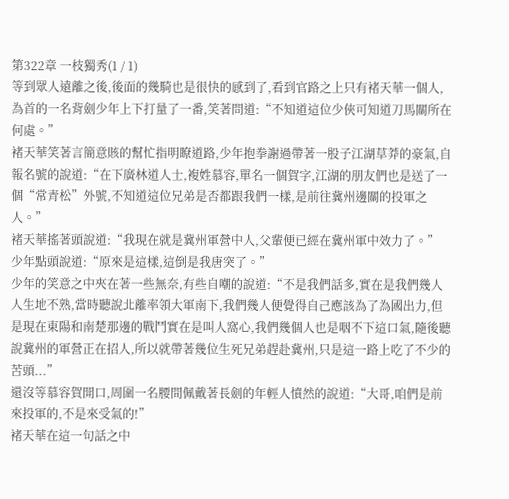第322章 一枝獨秀(1 / 1)
等到眾人遠離之後,後面的幾騎也是很快的感到了,看到官路之上只有褚天華一個人,為首的一名背劍少年上下打量了一番,笑著問道:“不知道這位少俠可知道刀馬關所在何處。”
褚天華笑著言簡意賅的幫忙指明瞭道路,少年抱拳謝過帶著一股子江湖草莽的豪氣,自報名號的說道:“在下廣林道人士,複姓慕容,單名一個賀字,江湖的朋友們也是送了一個“常青松”外號,不知道這位兄弟是否都跟我們一樣,是前往冀州邊關的投軍之人。”
褚天華搖著頭說道:“我現在就是冀州軍營中人,父輩便已經在冀州軍中效力了。”
少年點頭說道:“原來是這樣,這倒是我唐突了。”
少年的笑意之中夾在著一些無奈,有些自嘲的說道:“不是我們話多,實在是我們幾人人生地不熟,當時聽說北離率領大軍南下,我們幾人便覺得自己應該為了為國出力,但是現在東陽和南楚那邊的戰鬥實在是叫人窩心,我們幾個人也是咽不下這口氣,隨後聽說冀州的軍營正在招人,所以就帶著幾位生死兄弟趕赴冀州,只是這一路上吃了不少的苦頭...”
還沒等慕容賀開口,周圍一名腰間佩戴著長劍的年輕人憤然的說道:“大哥,咱們是前來投軍的,不是來受氣的!”
褚天華在這一句話之中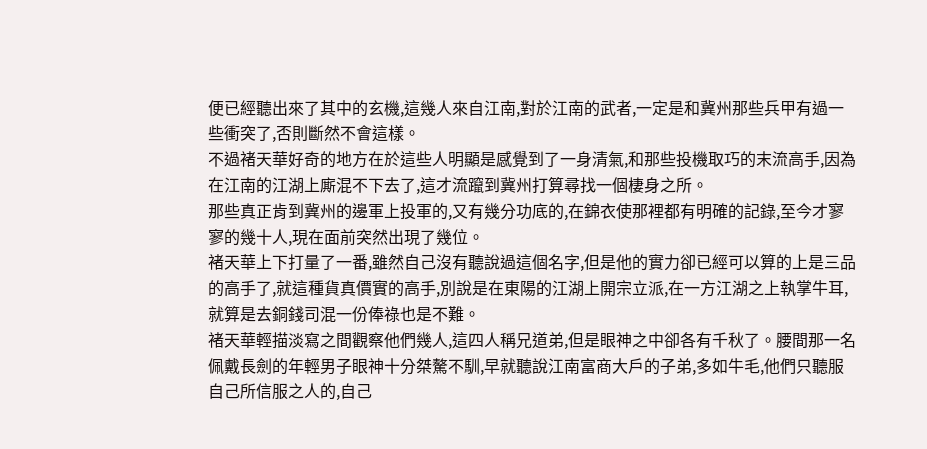便已經聽出來了其中的玄機,這幾人來自江南,對於江南的武者,一定是和冀州那些兵甲有過一些衝突了,否則斷然不會這樣。
不過褚天華好奇的地方在於這些人明顯是感覺到了一身清氣,和那些投機取巧的末流高手,因為在江南的江湖上廝混不下去了,這才流躥到冀州打算尋找一個棲身之所。
那些真正肯到冀州的邊軍上投軍的,又有幾分功底的,在錦衣使那裡都有明確的記錄,至今才寥寥的幾十人,現在面前突然出現了幾位。
褚天華上下打量了一番,雖然自己沒有聽說過這個名字,但是他的實力卻已經可以算的上是三品的高手了,就這種貨真價實的高手,別說是在東陽的江湖上開宗立派,在一方江湖之上執掌牛耳,就算是去銅錢司混一份俸祿也是不難。
褚天華輕描淡寫之間觀察他們幾人,這四人稱兄道弟,但是眼神之中卻各有千秋了。腰間那一名佩戴長劍的年輕男子眼神十分桀驁不馴,早就聽說江南富商大戶的子弟,多如牛毛,他們只聽服自己所信服之人的,自己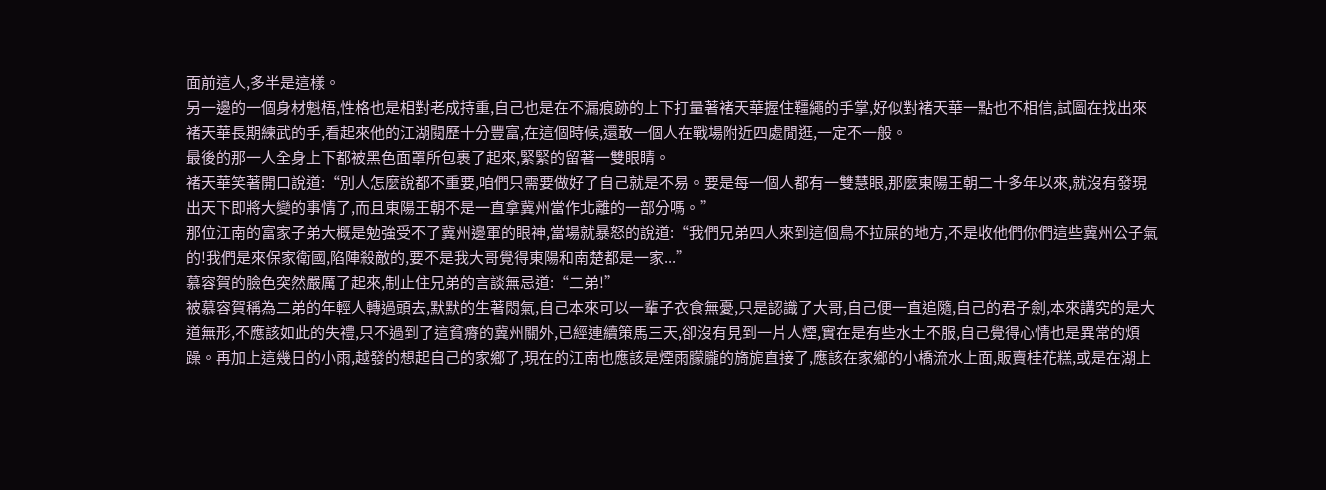面前這人,多半是這樣。
另一邊的一個身材魁梧,性格也是相對老成持重,自己也是在不漏痕跡的上下打量著褚天華握住韁繩的手掌,好似對褚天華一點也不相信,試圖在找出來褚天華長期練武的手,看起來他的江湖閱歷十分豐富,在這個時候,還敢一個人在戰場附近四處閒逛,一定不一般。
最後的那一人全身上下都被黑色面罩所包裹了起來,緊緊的留著一雙眼睛。
褚天華笑著開口說道:“別人怎麼說都不重要,咱們只需要做好了自己就是不易。要是每一個人都有一雙慧眼,那麼東陽王朝二十多年以來,就沒有發現出天下即將大變的事情了,而且東陽王朝不是一直拿冀州當作北離的一部分嗎。”
那位江南的富家子弟大概是勉強受不了冀州邊軍的眼神,當場就暴怒的說道:“我們兄弟四人來到這個鳥不拉屎的地方,不是收他們你們這些冀州公子氣的!我們是來保家衛國,陷陣殺敵的,要不是我大哥覺得東陽和南楚都是一家...”
慕容賀的臉色突然嚴厲了起來,制止住兄弟的言談無忌道:“二弟!”
被慕容賀稱為二弟的年輕人轉過頭去,默默的生著悶氣,自己本來可以一輩子衣食無憂,只是認識了大哥,自己便一直追隨,自己的君子劍,本來講究的是大道無形,不應該如此的失禮,只不過到了這貧瘠的冀州關外,已經連續策馬三天,卻沒有見到一片人煙,實在是有些水土不服,自己覺得心情也是異常的煩躁。再加上這幾日的小雨,越發的想起自己的家鄉了,現在的江南也應該是煙雨朦朧的旖旎直接了,應該在家鄉的小橋流水上面,販賣桂花糕,或是在湖上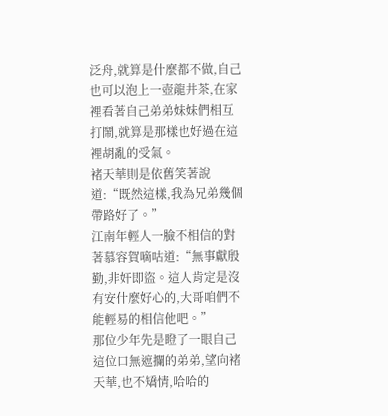泛舟,就算是什麼都不做,自己也可以泡上一壺龍井茶,在家裡看著自己弟弟妹妹們相互打鬧,就算是那樣也好過在這裡胡亂的受氣。
褚天華則是依舊笑著說道:“既然這樣,我為兄弟幾個帶路好了。”
江南年輕人一臉不相信的對著慕容賀嘀咕道:“無事獻殷勤,非奸即盜。這人肯定是沒有安什麼好心的,大哥咱們不能輕易的相信他吧。”
那位少年先是瞪了一眼自己這位口無遮攔的弟弟,望向褚天華,也不矯情,哈哈的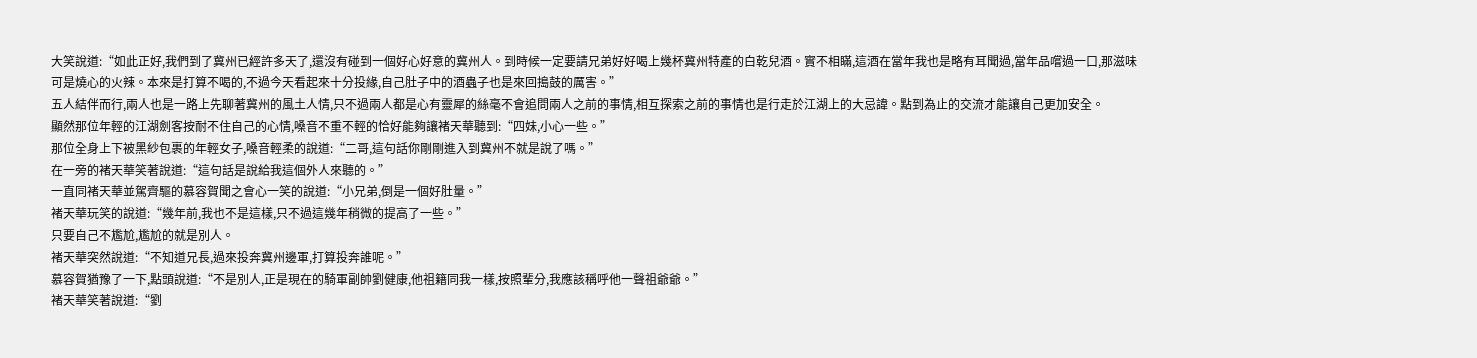大笑說道:“如此正好,我們到了冀州已經許多天了,還沒有碰到一個好心好意的冀州人。到時候一定要請兄弟好好喝上幾杯冀州特產的白乾兒酒。實不相瞞,這酒在當年我也是略有耳聞過,當年品嚐過一口,那滋味可是燒心的火辣。本來是打算不喝的,不過今天看起來十分投緣,自己肚子中的酒蟲子也是來回搗鼓的厲害。”
五人結伴而行,兩人也是一路上先聊著冀州的風土人情,只不過兩人都是心有靈犀的絲毫不會追問兩人之前的事情,相互探索之前的事情也是行走於江湖上的大忌諱。點到為止的交流才能讓自己更加安全。
顯然那位年輕的江湖劍客按耐不住自己的心情,嗓音不重不輕的恰好能夠讓褚天華聽到:“四妹,小心一些。”
那位全身上下被黑紗包裹的年輕女子,嗓音輕柔的說道:“二哥,這句話你剛剛進入到冀州不就是說了嗎。”
在一旁的褚天華笑著說道:“這句話是說給我這個外人來聽的。”
一直同褚天華並駕齊驅的慕容賀聞之會心一笑的說道:“小兄弟,倒是一個好肚量。”
褚天華玩笑的說道:“幾年前,我也不是這樣,只不過這幾年稍微的提高了一些。”
只要自己不尷尬,尷尬的就是別人。
褚天華突然說道:“不知道兄長,過來投奔冀州邊軍,打算投奔誰呢。”
慕容賀猶豫了一下,點頭說道:“不是別人,正是現在的騎軍副帥劉健康,他祖籍同我一樣,按照輩分,我應該稱呼他一聲祖爺爺。”
褚天華笑著說道:“劉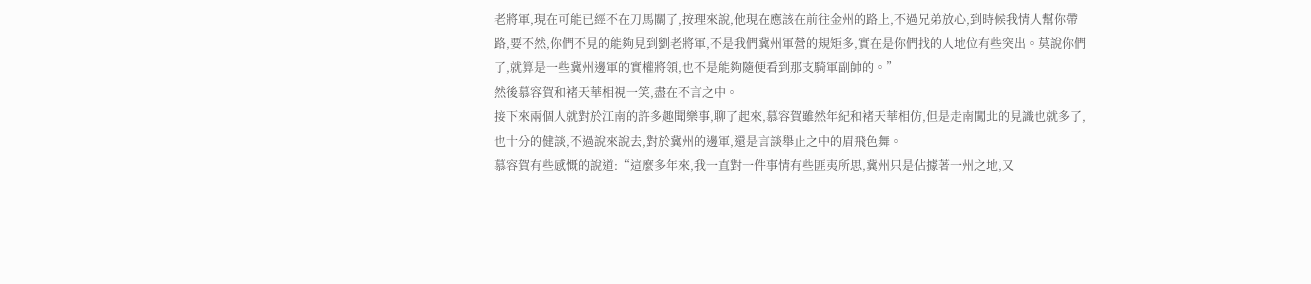老將軍,現在可能已經不在刀馬關了,按理來說,他現在應該在前往金州的路上,不過兄弟放心,到時候我情人幫你帶路,要不然,你們不見的能夠見到劉老將軍,不是我們冀州軍營的規矩多,實在是你們找的人地位有些突出。莫說你們了,就算是一些冀州邊軍的實權將領,也不是能夠隨便看到那支騎軍副帥的。”
然後慕容賀和褚天華相視一笑,盡在不言之中。
接下來兩個人就對於江南的許多趣聞樂事,聊了起來,慕容賀雖然年紀和褚天華相仿,但是走南闖北的見識也就多了,也十分的健談,不過說來說去,對於冀州的邊軍,還是言談舉止之中的眉飛色舞。
慕容賀有些感慨的說道:“這麼多年來,我一直對一件事情有些匪夷所思,冀州只是佔據著一州之地,又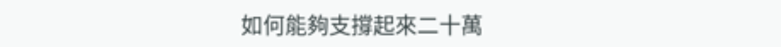如何能夠支撐起來二十萬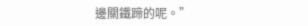邊關鐵蹄的呢。”